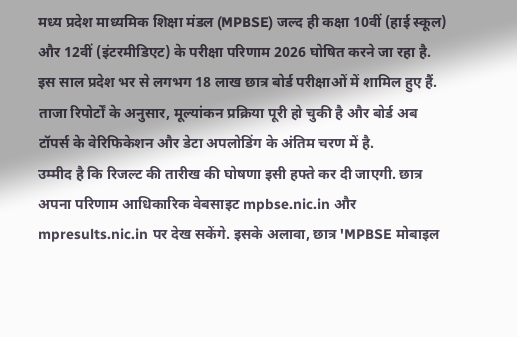मध्य प्रदेश माध्यमिक शिक्षा मंडल (MPBSE) जल्द ही कक्षा 10वीं (हाई स्कूल) और 12वीं (इंटरमीडिएट) के परीक्षा परिणाम 2026 घोषित करने जा रहा है. इस साल प्रदेश भर से लगभग 18 लाख छात्र बोर्ड परीक्षाओं में शामिल हुए हैं. ताजा रिपोर्टों के अनुसार, मूल्यांकन प्रक्रिया पूरी हो चुकी है और बोर्ड अब टॉपर्स के वेरिफिकेशन और डेटा अपलोडिंग के अंतिम चरण में है.
उम्मीद है कि रिजल्ट की तारीख की घोषणा इसी हफ्ते कर दी जाएगी. छात्र अपना परिणाम आधिकारिक वेबसाइट mpbse.nic.in और mpresults.nic.in पर देख सकेंगे. इसके अलावा, छात्र 'MPBSE मोबाइल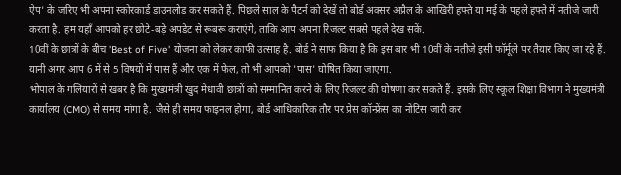ऐप' के जरिए भी अपना स्कोरकार्ड डाउनलोड कर सकते हैं. पिछले साल के पैटर्न को देखें तो बोर्ड अक्सर अप्रैल के आखिरी हफ्ते या मई के पहले हफ्ते में नतीजे जारी करता है. हम यहाँ आपको हर छोटे-बड़े अपडेट से रूबरू कराएंगे, ताकि आप अपना रिजल्ट सबसे पहले देख सकें.
10वीं के छात्रों के बीच 'Best of Five' योजना को लेकर काफी उत्साह है. बोर्ड ने साफ किया है कि इस बार भी 10वीं के नतीजे इसी फॉर्मूले पर तैयार किए जा रहे हैं. यानी अगर आप 6 में से 5 विषयों में पास हैं और एक में फेल, तो भी आपको 'पास' घोषित किया जाएगा.
भोपाल के गलियारों से खबर है कि मुख्यमंत्री खुद मेधावी छात्रों को सम्मानित करने के लिए रिजल्ट की घोषणा कर सकते हैं. इसके लिए स्कूल शिक्षा विभाग ने मुख्यमंत्री कार्यालय (CMO) से समय मांगा है. जैसे ही समय फाइनल होगा, बोर्ड आधिकारिक तौर पर प्रेस कॉन्फ्रेंस का नोटिस जारी कर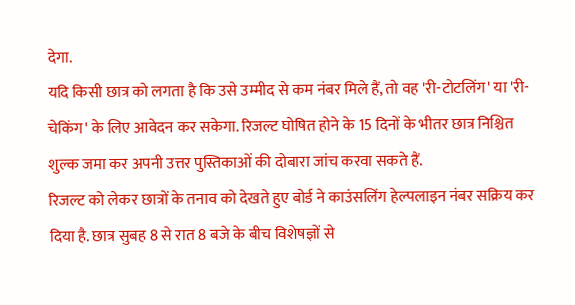देगा.
यदि किसी छात्र को लगता है कि उसे उम्मीद से कम नंबर मिले हैं, तो वह 'री-टोटलिंग' या 'री-चेकिंग' के लिए आवेदन कर सकेगा. रिजल्ट घोषित होने के 15 दिनों के भीतर छात्र निश्चित शुल्क जमा कर अपनी उत्तर पुस्तिकाओं की दोबारा जांच करवा सकते हैं.
रिजल्ट को लेकर छात्रों के तनाव को देखते हुए बोर्ड ने काउंसलिंग हेल्पलाइन नंबर सक्रिय कर दिया है. छात्र सुबह 8 से रात 8 बजे के बीच विशेषज्ञों से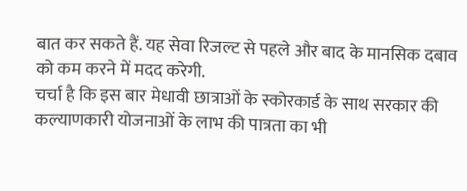बात कर सकते हैं. यह सेवा रिजल्ट से पहले और बाद के मानसिक दबाव को कम करने में मदद करेगी.
चर्चा है कि इस बार मेधावी छात्राओं के स्कोरकार्ड के साथ सरकार की कल्याणकारी योजनाओं के लाभ की पात्रता का भी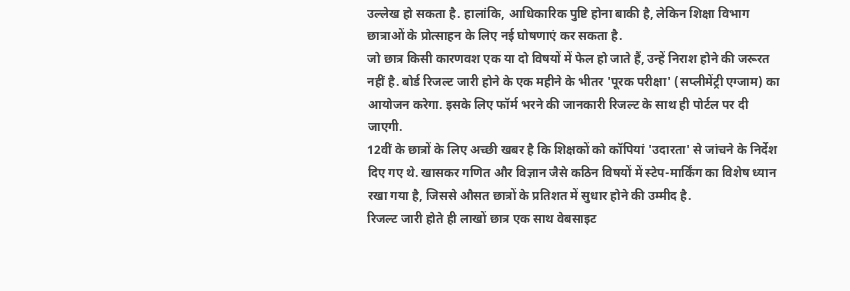उल्लेख हो सकता है. हालांकि, आधिकारिक पुष्टि होना बाकी है, लेकिन शिक्षा विभाग छात्राओं के प्रोत्साहन के लिए नई घोषणाएं कर सकता है.
जो छात्र किसी कारणवश एक या दो विषयों में फेल हो जाते हैं, उन्हें निराश होने की जरूरत नहीं है. बोर्ड रिजल्ट जारी होने के एक महीने के भीतर 'पूरक परीक्षा' (सप्लीमेंट्री एग्जाम) का आयोजन करेगा. इसके लिए फॉर्म भरने की जानकारी रिजल्ट के साथ ही पोर्टल पर दी जाएगी.
12वीं के छात्रों के लिए अच्छी खबर है कि शिक्षकों को कॉपियां 'उदारता' से जांचने के निर्देश दिए गए थे. खासकर गणित और विज्ञान जैसे कठिन विषयों में स्टेप-मार्किंग का विशेष ध्यान रखा गया है, जिससे औसत छात्रों के प्रतिशत में सुधार होने की उम्मीद है.
रिजल्ट जारी होते ही लाखों छात्र एक साथ वेबसाइट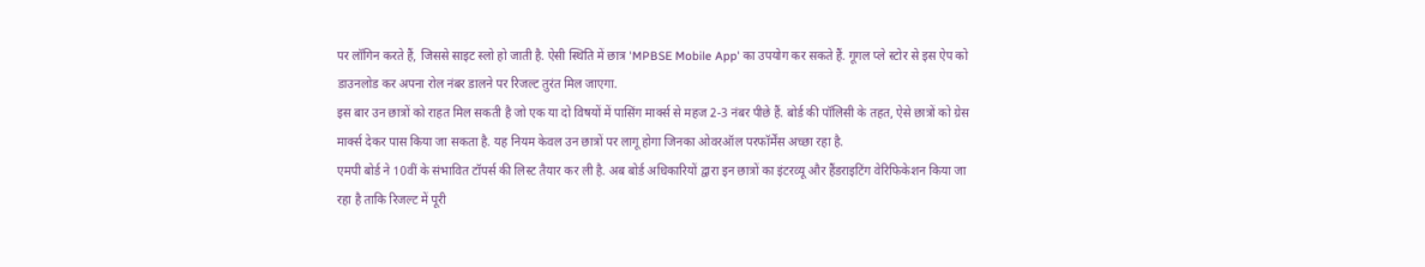पर लॉगिन करते हैं, जिससे साइट स्लो हो जाती है. ऐसी स्थिति में छात्र 'MPBSE Mobile App' का उपयोग कर सकते हैं. गूगल प्ले स्टोर से इस ऐप को डाउनलोड कर अपना रोल नंबर डालने पर रिजल्ट तुरंत मिल जाएगा.
इस बार उन छात्रों को राहत मिल सकती है जो एक या दो विषयों में पासिंग मार्क्स से महज 2-3 नंबर पीछे हैं. बोर्ड की पॉलिसी के तहत, ऐसे छात्रों को ग्रेस मार्क्स देकर पास किया जा सकता है. यह नियम केवल उन छात्रों पर लागू होगा जिनका ओवरऑल परफॉर्मेंस अच्छा रहा है.
एमपी बोर्ड ने 10वीं के संभावित टॉपर्स की लिस्ट तैयार कर ली है. अब बोर्ड अधिकारियों द्वारा इन छात्रों का इंटरव्यू और हैंडराइटिंग वेरिफिकेशन किया जा रहा है ताकि रिजल्ट में पूरी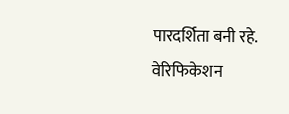पारदर्शिता बनी रहे. वेरिफिकेशन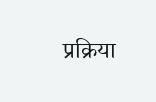प्रक्रिया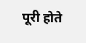पूरी होते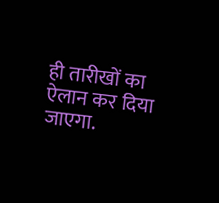ही तारीखों का ऐलान कर दिया जाएगा.